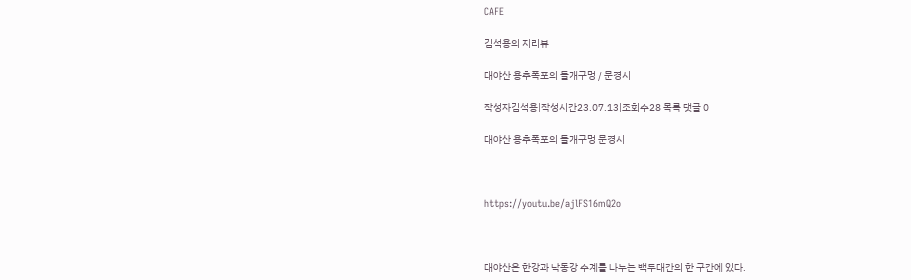CAFE

김석용의 지리뷰

대야산 용추폭포의 돌개구멍 / 문경시

작성자김석용|작성시간23.07.13|조회수28 목록 댓글 0

대야산 용추폭포의 돌개구멍 문경시



https://youtu.be/ajlFS16mQ2o



대야산은 한강과 낙동강 수계를 나누는 백두대간의 한 구간에 있다.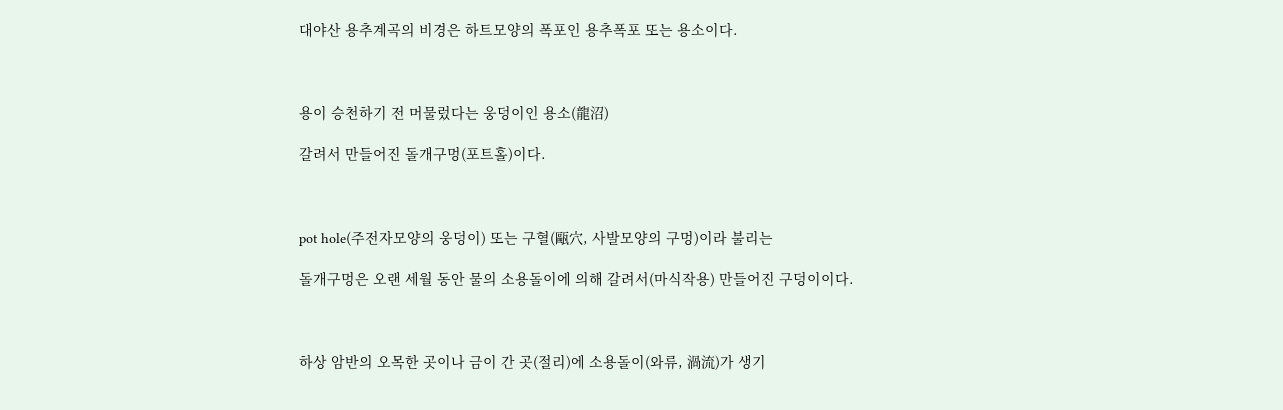대야산 용추계곡의 비경은 하트모양의 폭포인 용추폭포 또는 용소이다.



용이 승천하기 전 머물렀다는 웅덩이인 용소(龍沼)

갈려서 만들어진 돌개구멍(포트홀)이다.



pot hole(주전자모양의 웅덩이) 또는 구혈(甌穴, 사발모양의 구멍)이라 불리는

돌개구멍은 오랜 세월 동안 물의 소용돌이에 의해 갈려서(마식작용) 만들어진 구덩이이다.



하상 암반의 오목한 곳이나 금이 간 곳(절리)에 소용돌이(와류, 渦流)가 생기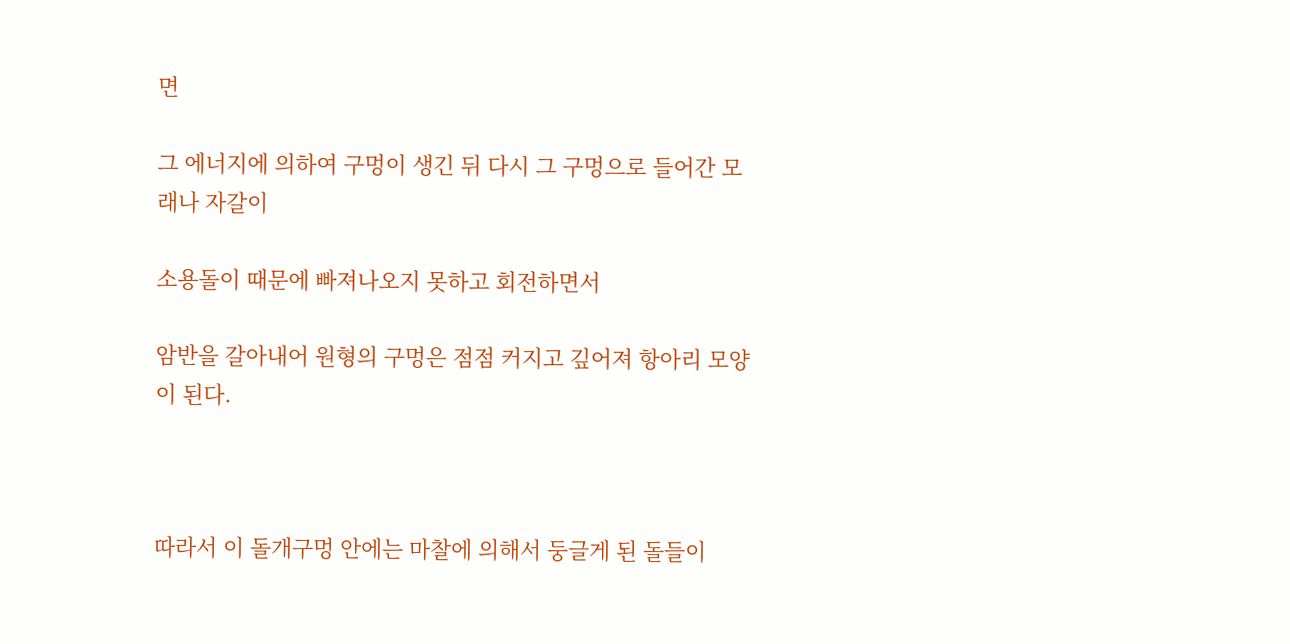면

그 에너지에 의하여 구멍이 생긴 뒤 다시 그 구멍으로 들어간 모래나 자갈이

소용돌이 때문에 빠져나오지 못하고 회전하면서

암반을 갈아내어 원형의 구멍은 점점 커지고 깊어져 항아리 모양이 된다.



따라서 이 돌개구멍 안에는 마찰에 의해서 둥글게 된 돌들이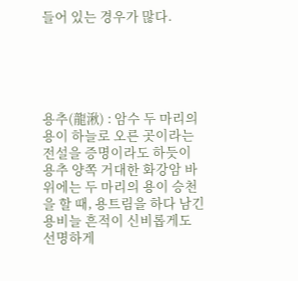들어 있는 경우가 많다.





용추(龍湫) : 암수 두 마리의 용이 하늘로 오른 곳이라는 전설을 증명이라도 하듯이 용추 양쪽 거대한 화강암 바위에는 두 마리의 용이 승천을 할 때, 용트림을 하다 남긴 용비늘 흔적이 신비롭게도 선명하게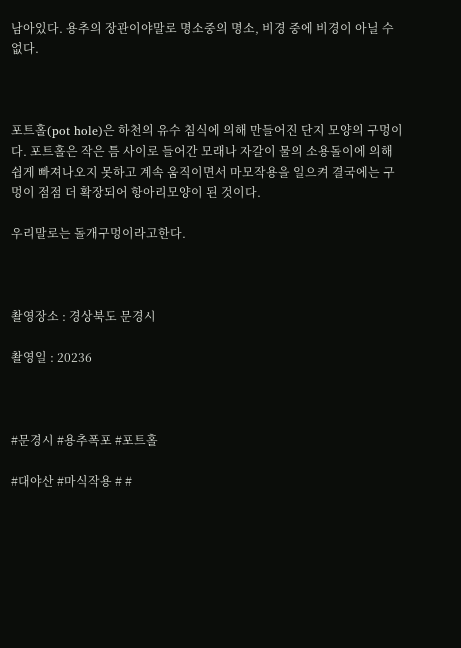남아있다. 용추의 장관이야말로 명소중의 명소, 비경 중에 비경이 아닐 수 없다.



포트홀(pot hole)은 하천의 유수 침식에 의해 만들어진 단지 모양의 구멍이다. 포트홀은 작은 틈 사이로 들어간 모래나 자갈이 물의 소용돌이에 의해 쉽게 빠져나오지 못하고 계속 움직이면서 마모작용을 일으켜 결국에는 구멍이 점점 더 확장되어 항아리모양이 된 것이다.

우리말로는 돌개구멍이라고한다.



촬영장소 : 경상북도 문경시

촬영일 : 20236



#문경시 #용추폭포 #포트홀

#대야산 #마식작용 # #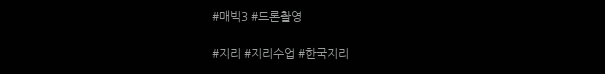#매빅3 #드론촬영

#지리 #지리수업 #한국지리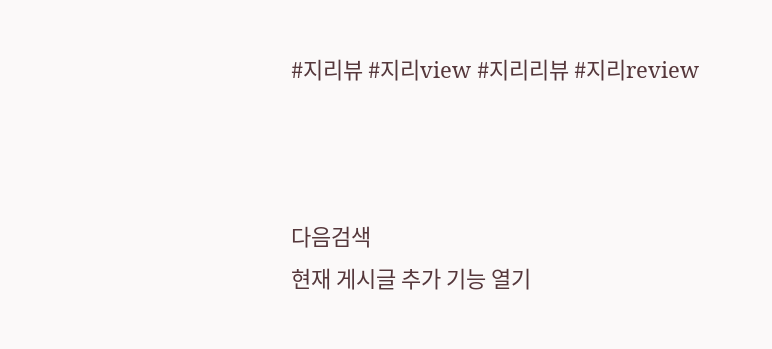#지리뷰 #지리view #지리리뷰 #지리review



다음검색
현재 게시글 추가 기능 열기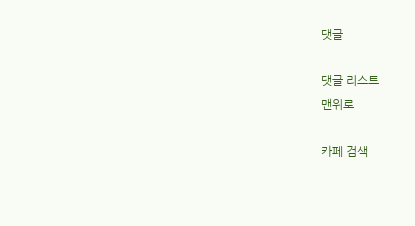댓글

댓글 리스트
맨위로

카페 검색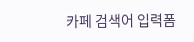카페 검색어 입력폼